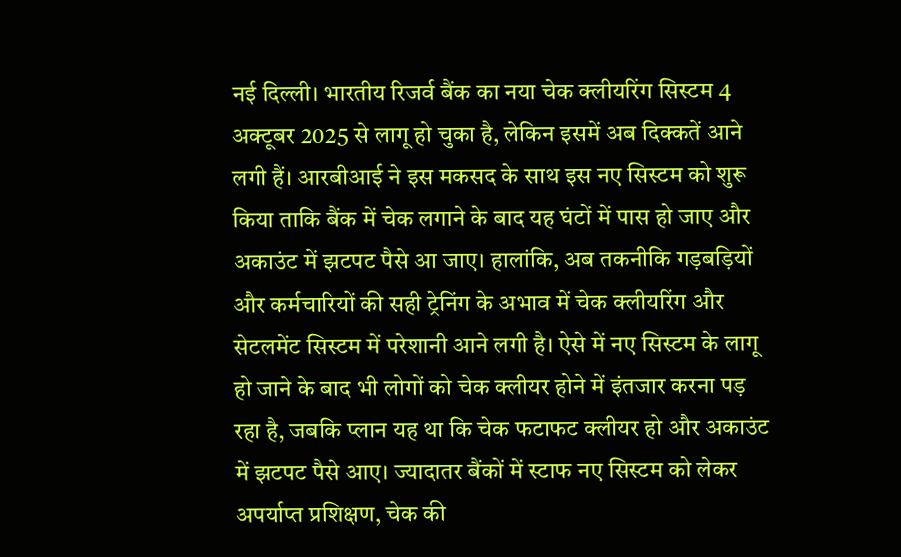नई दिल्ली। भारतीय रिजर्व बैंक का नया चेक क्लीयरिंग सिस्टम 4 अक्टूबर 2025 से लागू हो चुका है, लेकिन इसमें अब दिक्कतें आने लगी हैं। आरबीआई ने इस मकसद के साथ इस नए सिस्टम को शुरू किया ताकि बैंक में चेक लगाने के बाद यह घंटों में पास हो जाए और अकाउंट में झटपट पैसे आ जाए। हालांकि, अब तकनीकि गड़बड़ियों और कर्मचारियों की सही ट्रेनिंग के अभाव में चेक क्लीयरिंग और सेटलमेंट सिस्टम में परेशानी आने लगी है। ऐसे में नए सिस्टम के लागू हो जाने के बाद भी लोगों को चेक क्लीयर होने में इंतजार करना पड़ रहा है, जबकि प्लान यह था कि चेक फटाफट क्लीयर हो और अकाउंट में झटपट पैसे आए। ज्यादातर बैंकों में स्टाफ नए सिस्टम को लेकर अपर्याप्त प्रशिक्षण, चेक की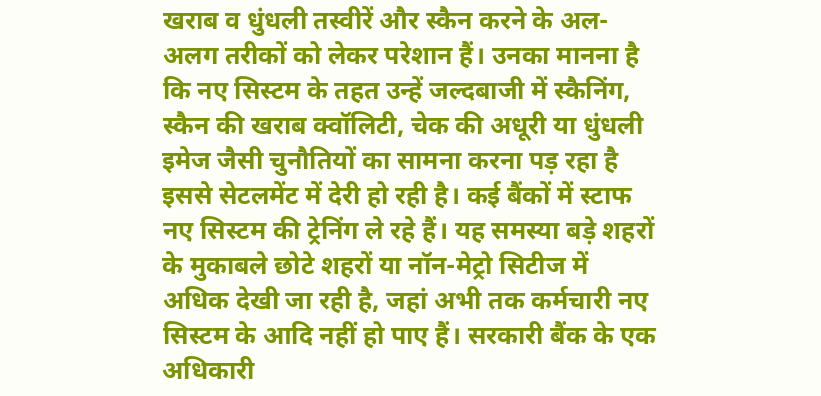खराब व धुंधली तस्वीरें और स्कैन करने के अल-अलग तरीकों को लेकर परेशान हैं। उनका मानना है कि नए सिस्टम के तहत उन्हें जल्दबाजी में स्कैनिंग, स्कैन की खराब क्वॉलिटी, चेक की अधूरी या धुंधली इमेज जैसी चुनौतियों का सामना करना पड़ रहा है इससे सेटलमेंट में देरी हो रही है। कई बैंकों में स्टाफ नए सिस्टम की ट्रेनिंग ले रहे हैं। यह समस्या बड़े शहरों के मुकाबले छोटे शहरों या नॉन-मेट्रो सिटीज में अधिक देखी जा रही है, जहां अभी तक कर्मचारी नए सिस्टम के आदि नहीं हो पाए हैं। सरकारी बैंक के एक अधिकारी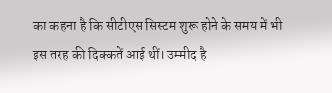का कहना है कि सीटीएस सिस्टम शुरू होने के समय में भी इस तरह की दिक्कतें आई थीं। उम्मीद है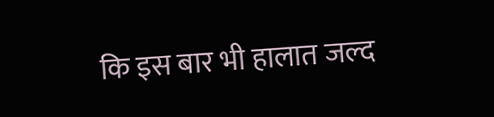कि इस बार भी हालात जल्द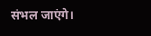संभल जाएंगे।